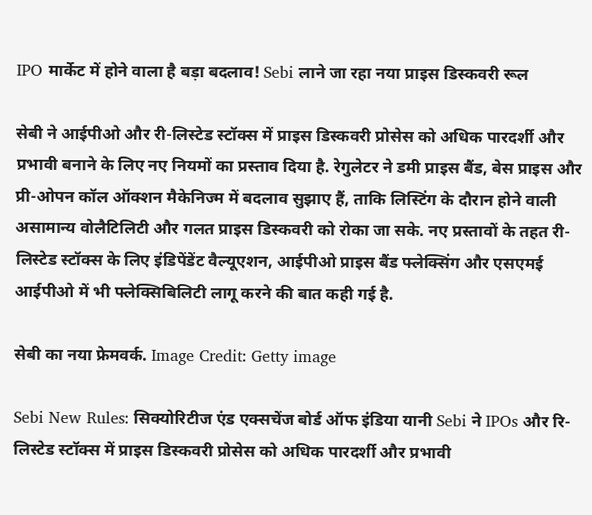IPO मार्केट में होने वाला है बड़ा बदलाव! Sebi लाने जा रहा नया प्राइस डिस्कवरी रूल

सेबी ने आईपीओ और री-लिस्टेड स्टॉक्स में प्राइस डिस्कवरी प्रोसेस को अधिक पारदर्शी और प्रभावी बनाने के लिए नए नियमों का प्रस्ताव दिया है. रेगुलेटर ने डमी प्राइस बैंड, बेस प्राइस और प्री-ओपन कॉल ऑक्शन मैकेनिज्म में बदलाव सुझाए हैं, ताकि लिस्टिंग के दौरान होने वाली असामान्य वोलैटिलिटी और गलत प्राइस डिस्कवरी को रोका जा सके. नए प्रस्तावों के तहत री-लिस्टेड स्टॉक्स के लिए इंडिपेंडेंट वैल्यूएशन, आईपीओ प्राइस बैंड फ्लेक्सिंग और एसएमई आईपीओ में भी फ्लेक्सिबिलिटी लागू करने की बात कही गई है.

सेबी का नया फ्रेमवर्क. Image Credit: Getty image

Sebi New Rules: सिक्योरिटीज एंड एक्सचेंज बोर्ड ऑफ इंडिया यानी Sebi ने IPOs और रि-लिस्टेड स्टॉक्स में प्राइस डिस्कवरी प्रोसेस को अधिक पारदर्शी और प्रभावी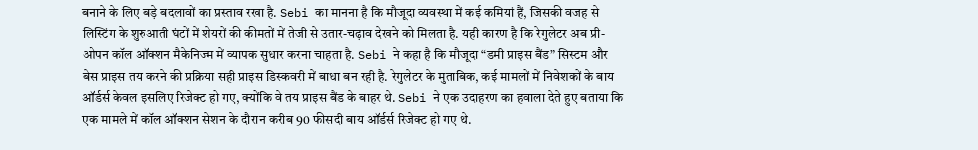बनाने के लिए बड़े बदलावों का प्रस्ताव रखा है. Sebi का मानना है कि मौजूदा व्यवस्था में कई कमियां हैं, जिसकी वजह से लिस्टिंग के शुरुआती घंटों में शेयरों की कीमतों में तेजी से उतार-चढ़ाव देखने को मिलता है. यही कारण है कि रेगुलेटर अब प्री-ओपन कॉल ऑक्शन मैकेनिज्म में व्यापक सुधार करना चाहता है. Sebi ने कहा है कि मौजूदा “डमी प्राइस बैंड” सिस्टम और बेस प्राइस तय करने की प्रक्रिया सही प्राइस डिस्कवरी में बाधा बन रही है. रेगुलेटर के मुताबिक, कई मामलों में निवेशकों के बाय ऑर्डर्स केवल इसलिए रिजेक्ट हो गए, क्योंकि वे तय प्राइस बैंड के बाहर थे. Sebi ने एक उदाहरण का हवाला देते हुए बताया कि एक मामले में कॉल ऑक्शन सेशन के दौरान करीब 90 फीसदी बाय ऑर्डर्स रिजेक्ट हो गए थे.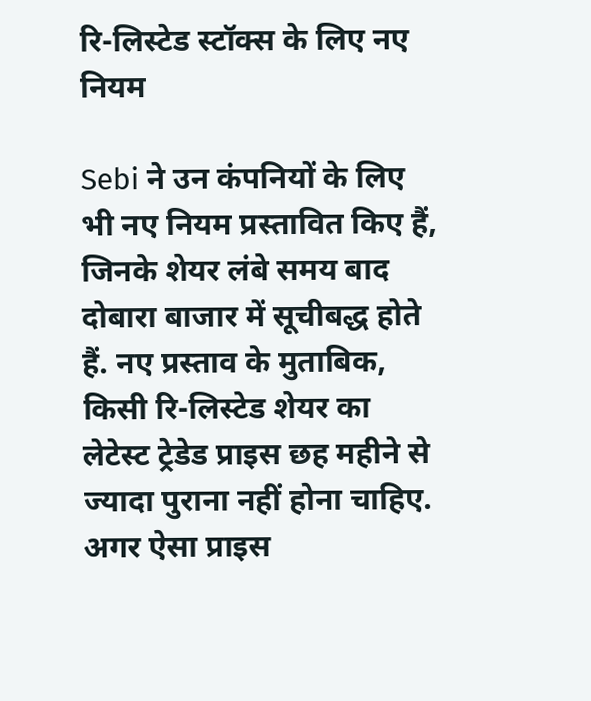रि-लिस्टेड स्टॉक्स के लिए नए नियम

Sebi ने उन कंपनियों के लिए भी नए नियम प्रस्तावित किए हैं, जिनके शेयर लंबे समय बाद दोबारा बाजार में सूचीबद्ध होते हैं. नए प्रस्ताव के मुताबिक, किसी रि-लिस्टेड शेयर का लेटेस्ट ट्रेडेड प्राइस छह महीने से ज्यादा पुराना नहीं होना चाहिए. अगर ऐसा प्राइस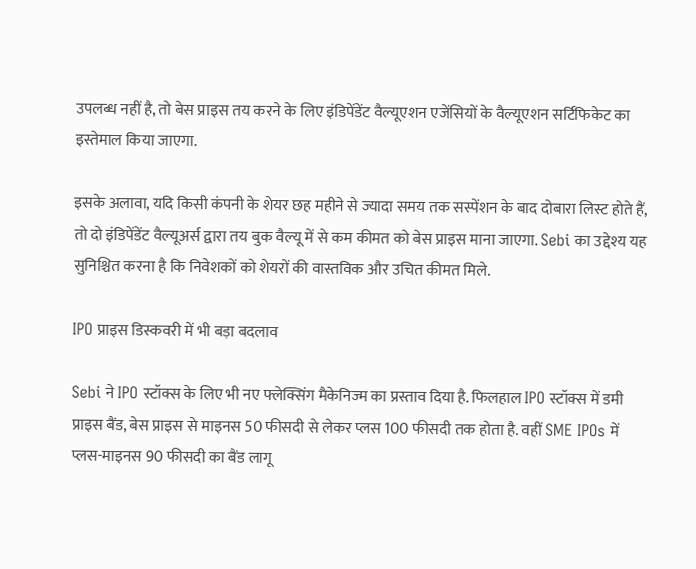उपलब्ध नहीं है, तो बेस प्राइस तय करने के लिए इंडिपेंडेंट वैल्यूएशन एजेंसियों के वैल्यूएशन सर्टिफिकेट का इस्तेमाल किया जाएगा.

इसके अलावा, यदि किसी कंपनी के शेयर छह महीने से ज्यादा समय तक सस्पेंशन के बाद दोबारा लिस्ट होते हैं, तो दो इंडिपेंडेंट वैल्यूअर्स द्वारा तय बुक वैल्यू में से कम कीमत को बेस प्राइस माना जाएगा. Sebi का उद्देश्य यह सुनिश्चित करना है कि निवेशकों को शेयरों की वास्तविक और उचित कीमत मिले.

IPO प्राइस डिस्कवरी में भी बड़ा बदलाव

Sebi ने IPO स्टॉक्स के लिए भी नए फ्लेक्सिंग मैकेनिज्म का प्रस्ताव दिया है. फिलहाल IPO स्टॉक्स में डमी प्राइस बैंड, बेस प्राइस से माइनस 50 फीसदी से लेकर प्लस 100 फीसदी तक होता है. वहीं SME IPOs में प्लस-माइनस 90 फीसदी का बैंड लागू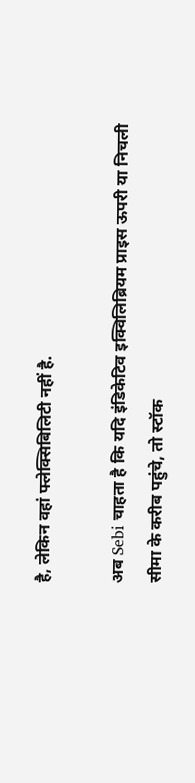है, लेकिन वहां फ्लेक्सिबिलिटी नहीं है.

अब Sebi चाहता है कि यदि इंडिकेटिव इक्विलिब्रियम प्राइस ऊपरी या निचली सीमा के करीब पहुंचे, तो स्टॉक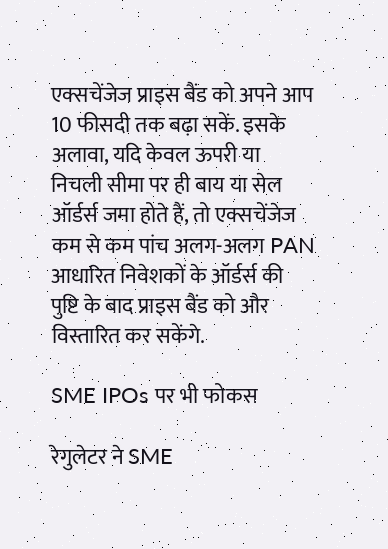एक्सचेंजेज प्राइस बैंड को अपने आप 10 फीसदी तक बढ़ा सकें. इसके अलावा, यदि केवल ऊपरी या निचली सीमा पर ही बाय या सेल ऑर्डर्स जमा होते हैं, तो एक्सचेंजेज कम से कम पांच अलग-अलग PAN आधारित निवेशकों के ऑर्डर्स की पुष्टि के बाद प्राइस बैंड को और विस्तारित कर सकेंगे.

SME IPOs पर भी फोकस

रेगुलेटर ने SME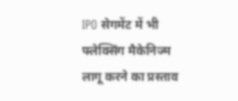IPO सेगमेंट में भी फ्लेक्सिंग मैकेनिज्म लागू करने का प्रस्ताव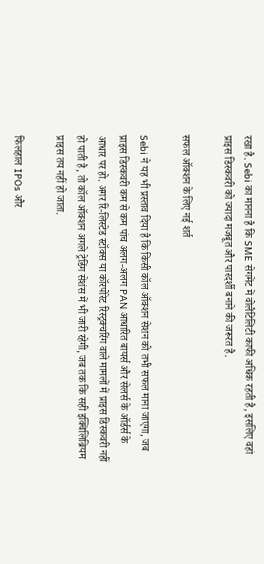रखा है. Sebi का मानना है कि SME सेगमेंट में वोलैटिलिटी काफी अधिक रहती है, इसलिए वहां प्राइस डिस्कवरी को ज्यादा मजबूत और पारदर्शी बनाने की जरूरत है.

सफल ऑक्शन के लिए नई शर्त

Sebi ने यह भी प्रस्ताव दिया है कि किसी कॉल ऑक्शन सेशन को तभी सफल माना जाएगा, जब प्राइस डिस्कवरी कम से कम पांच अलग-अलग PAN आधारित बायर्स और सेलर्स के ऑर्डर्स के आधार पर हो. अगर रि-लिस्टेड स्टॉक्स या कॉरपोरेट रिस्ट्रक्चरिंग वाले मामलों में प्राइस डिस्कवरी नहीं हो पाती है, तो कॉल ऑक्शन अगले ट्रेडिंग सेशंस में भी जारी रहेगी, जब तक कि सही इक्विलिब्रियम प्राइस तय नहीं हो जाता.

फिलहाल IPOs और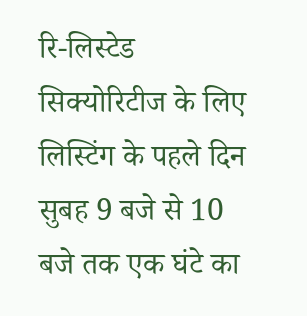रि-लिस्टेड सिक्योरिटीज के लिए लिस्टिंग के पहले दिन सुबह 9 बजे से 10 बजे तक एक घंटे का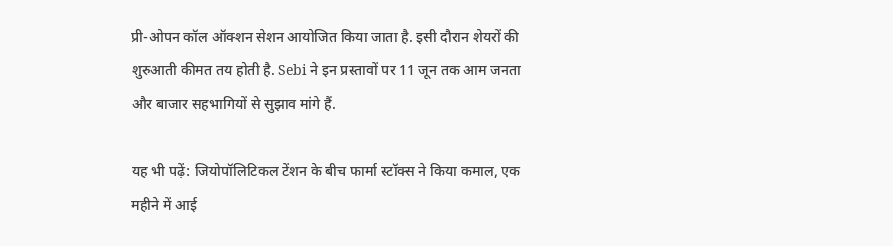प्री-ओपन कॉल ऑक्शन सेशन आयोजित किया जाता है. इसी दौरान शेयरों की शुरुआती कीमत तय होती है. Sebi ने इन प्रस्तावों पर 11 जून तक आम जनता और बाजार सहभागियों से सुझाव मांगे हैं.

यह भी पढ़ें: जियोपॉलिटिकल टेंशन के बीच फार्मा स्टॉक्स ने किया कमाल, एक महीने में आई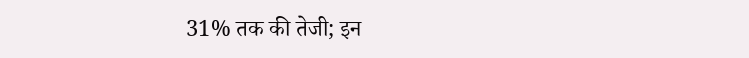31% तक की तेजी; इन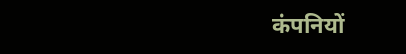कंपनियों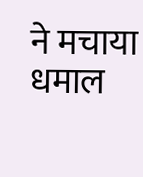ने मचाया धमाल